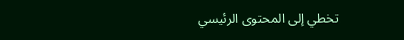تخطي إلى المحتوى الرئيسي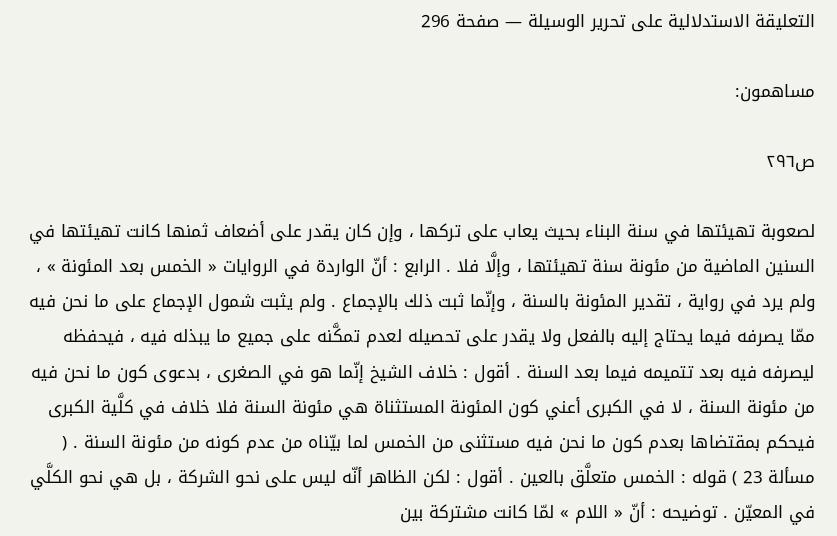التعليقة الاستدلالية على تحرير الوسيلة — صفحة 296

مساهمون:

ص٢٩٦

لصعوبة تهيئتها في سنة البناء بحيث يعاب على تركها ، وإن كان يقدر على أضعاف ثمنها كانت تهيئتها في السنين الماضية من مئونة سنة تهيئتها ، وإلَّا فلا . الرابع : أنّ الواردة في الروايات « الخمس بعد المئونة » ، ولم يرد في رواية ، تقدير المئونة بالسنة ، وإنّما ثبت ذلك بالإجماع . ولم يثبت شمول الإجماع على ما نحن فيه ممّا يصرفه فيما يحتاج إليه بالفعل ولا يقدر على تحصيله لعدم تمكَّنه على جميع ما يبذله فيه ، فيحفظه ليصرفه فيه بعد تتميمه فيما بعد السنة . أقول : خلاف الشيخ إنّما هو في الصغرى ، بدعوى كون ما نحن فيه من مئونة السنة ، لا في الكبرى أعني كون المئونة المستثناة هي مئونة السنة فلا خلاف في كلَّية الكبرى فيحكم بمقتضاها بعدم كون ما نحن فيه مستثنى من الخمس لما بيّناه من عدم كونه من مئونة السنة . ( مسألة 23 ) قوله : الخمس متعلَّق بالعين . أقول : لكن الظاهر أنّه ليس على نحو الشركة ، بل هي نحو الكلَّي في المعيّن . توضيحه : أنّ « اللام » لمّا كانت مشتركة بين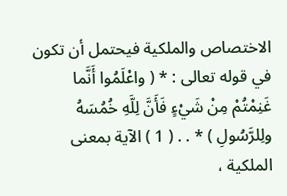الاختصاص والملكية فيحتمل أن تكون في قوله تعالى : * ( واعْلَمُوا أَنَّما غَنِمْتُمْ مِنْ شَيْءٍ فَأَنَّ لِلَّهِ خُمُسَهُ ولِلرَّسُولِ ) * . . ( 1 ) الآية بمعنى الملكية ،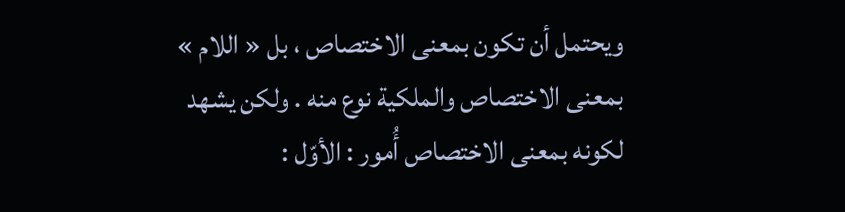ويحتمل أن تكون بمعنى الاختصاص ، بل « اللام » بمعنى الاختصاص والملكية نوع منه . ولكن يشهد لكونه بمعنى الاختصاص أُمور : الأوّل :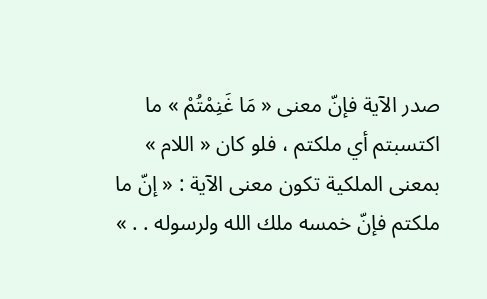صدر الآية فإنّ معنى « مَا غَنِمْتُمْ » ما اكتسبتم أي ملكتم ، فلو كان « اللام » بمعنى الملكية تكون معنى الآية : « إنّ ما ملكتم فإنّ خمسه ملك الله ولرسوله . . »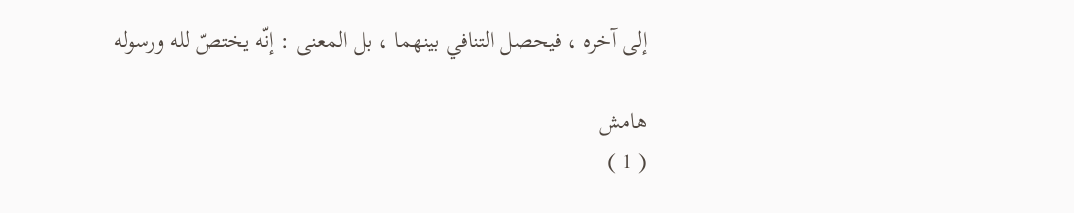إلى آخره ، فيحصل التنافي بينهما ، بل المعنى : إنّه يختصّ لله ورسوله

هامش
( 1 )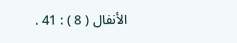الأنفال ( 8 ) : 41 .